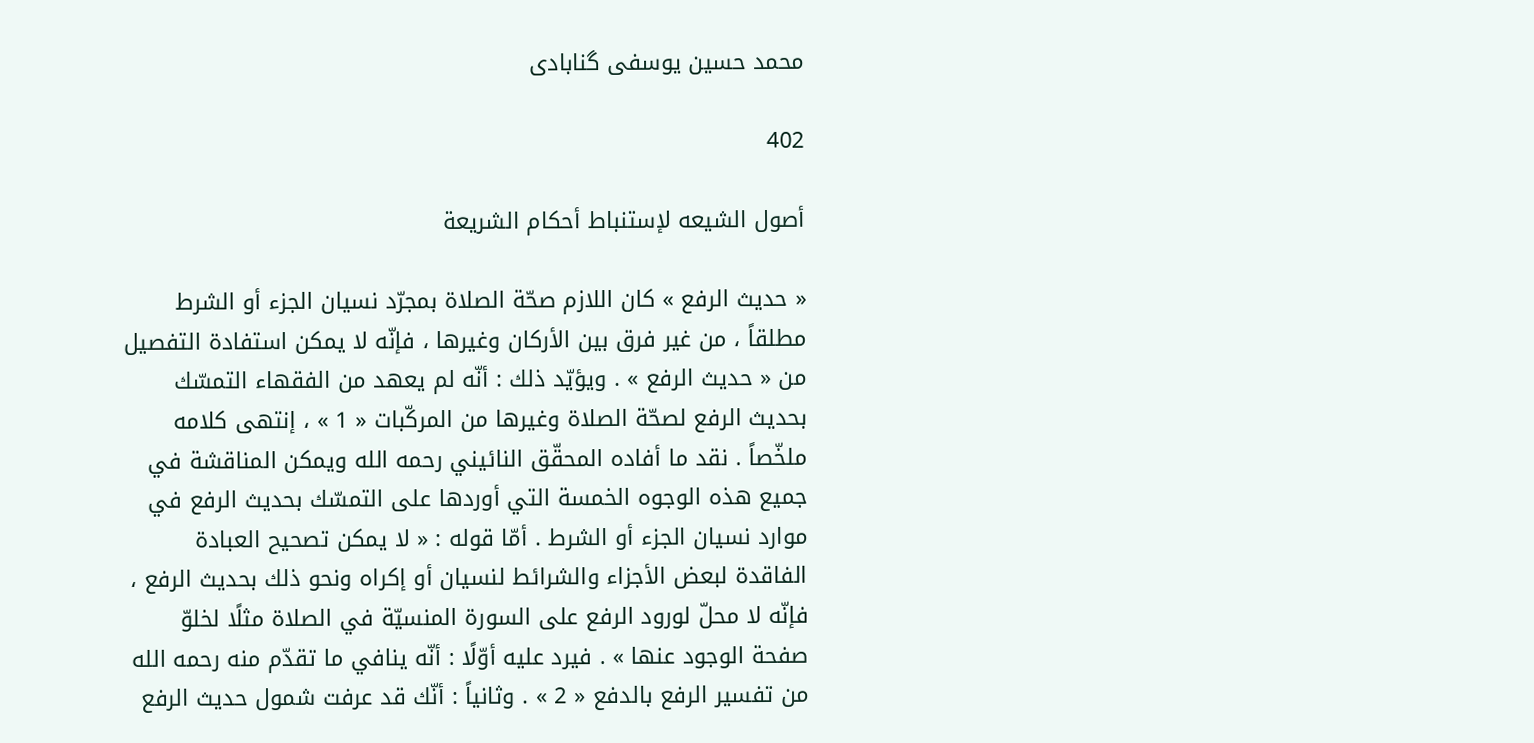محمد حسين يوسفى گنابادى

402

أصول الشيعه لإستنباط أحكام الشريعة

« حديث الرفع » كان اللازم صحّة الصلاة بمجرّد نسيان الجزء أو الشرط مطلقاً ، من غير فرق بين الأركان وغيرها ، فإنّه لا يمكن استفادة التفصيل من « حديث الرفع » . ويؤيّد ذلك : أنّه لم يعهد من الفقهاء التمسّك بحديث الرفع لصحّة الصلاة وغيرها من المركّبات « 1 » ، إنتهى كلامه ملخّصاً . نقد ما أفاده المحقّق النائيني رحمه الله ويمكن المناقشة في جميع هذه الوجوه الخمسة التي أوردها على التمسّك بحديث الرفع في موارد نسيان الجزء أو الشرط . أمّا قوله : « لا يمكن تصحيح العبادة الفاقدة لبعض الأجزاء والشرائط لنسيان أو إكراه ونحو ذلك بحديث الرفع ، فإنّه لا محلّ لورود الرفع على السورة المنسيّة في الصلاة مثلًا لخلوّ صفحة الوجود عنها » . فيرد عليه أوّلًا : أنّه ينافي ما تقدّم منه رحمه الله من تفسير الرفع بالدفع « 2 » . وثانياً : أنّك قد عرفت شمول حديث الرفع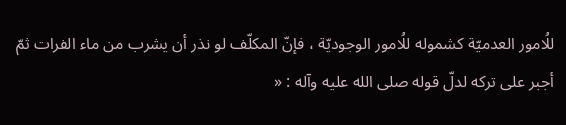للُامور العدميّة كشموله للُامور الوجوديّة ، فإنّ المكلّف لو نذر أن يشرب من ماء الفرات ثمّ أجبر على تركه لدلّ قوله صلى الله عليه وآله : «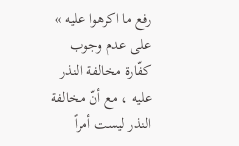رفع ما اكرهوا عليه » على عدم وجوب كفّارة مخالفة النذر عليه ، مع أنّ مخالفة النذر ليست أمراً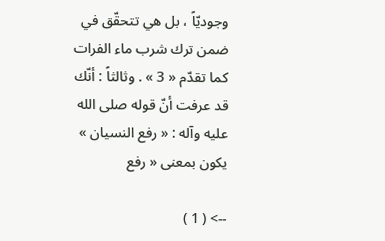وجوديّاً ، بل هي تتحقّق في ضمن ترك شرب ماء الفرات كما تقدّم « 3 » . وثالثاً : أنّك قد عرفت أنّ قوله صلى الله عليه وآله : « رفع النسيان » يكون بمعنى « رفع

--> ( 1 )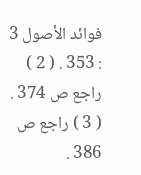فوائد الأصول 3 : 353 . ( 2 ) راجع ص 374 . ( 3 ) راجع ص 386 .